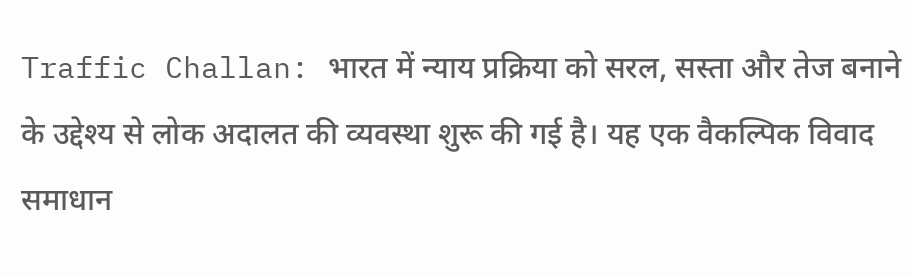Traffic Challan: भारत में न्याय प्रक्रिया को सरल, सस्ता और तेज बनाने के उद्देश्य से लोक अदालत की व्यवस्था शुरू की गई है। यह एक वैकल्पिक विवाद समाधान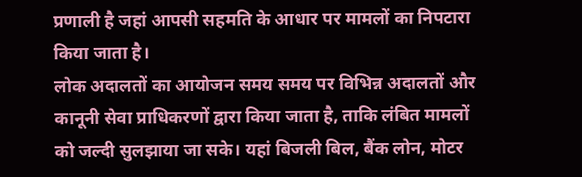प्रणाली है जहां आपसी सहमति के आधार पर मामलों का निपटारा किया जाता है।
लोक अदालतों का आयोजन समय समय पर विभिन्न अदालतों और कानूनी सेवा प्राधिकरणों द्वारा किया जाता है, ताकि लंबित मामलों को जल्दी सुलझाया जा सके। यहां बिजली बिल, बैंक लोन, मोटर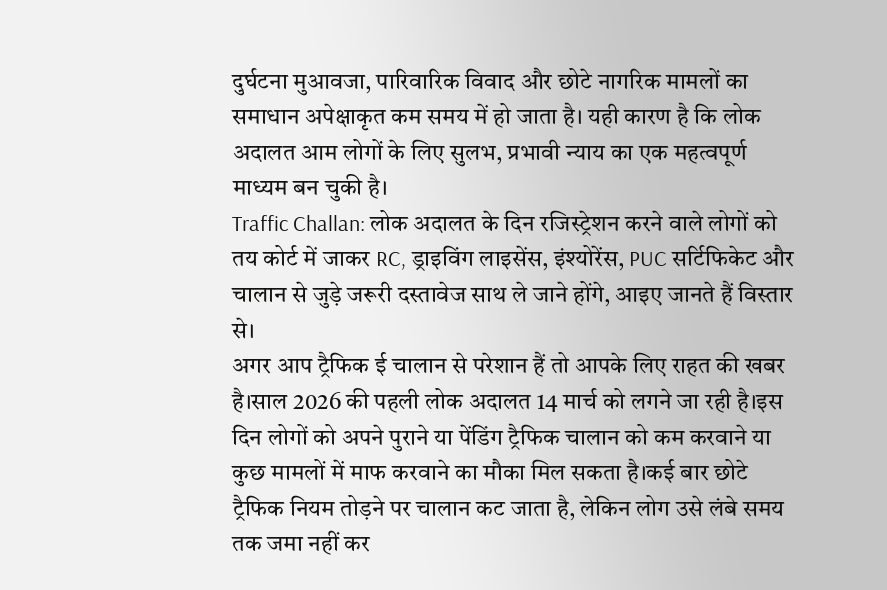दुर्घटना मुआवजा, पारिवारिक विवाद और छोटे नागरिक मामलों का समाधान अपेक्षाकृत कम समय में हो जाता है। यही कारण है कि लोक अदालत आम लोगों के लिए सुलभ, प्रभावी न्याय का एक महत्वपूर्ण माध्यम बन चुकी है।
Traffic Challan: लोक अदालत के दिन रजिस्ट्रेशन करने वाले लोगों को तय कोर्ट में जाकर RC, ड्राइविंग लाइसेंस, इंश्योरेंस, PUC सर्टिफिकेट और चालान से जुड़े जरूरी दस्तावेज साथ ले जाने होंगे, आइए जानते हैं विस्तार से।
अगर आप ट्रैफिक ई चालान से परेशान हैं तो आपके लिए राहत की खबर है।साल 2026 की पहली लोक अदालत 14 मार्च को लगने जा रही है।इस दिन लोगों को अपने पुराने या पेंडिंग ट्रैफिक चालान को कम करवाने या कुछ मामलों में माफ करवाने का मौका मिल सकता है।कई बार छोटे ट्रैफिक नियम तोड़ने पर चालान कट जाता है, लेकिन लोग उसे लंबे समय तक जमा नहीं कर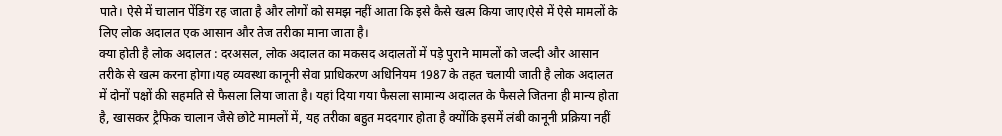पाते। ऐसे में चालान पेंडिंग रह जाता है और लोगों को समझ नहीं आता कि इसे कैसे खत्म किया जाए।ऐसे में ऐसे मामलों के लिए लोक अदालत एक आसान और तेज तरीका माना जाता है।
क्या होती है लोक अदालत : दरअसल, लोक अदालत का मकसद अदालतों में पड़े पुराने मामलों को जल्दी और आसान तरीके से खत्म करना होगा।यह व्यवस्था कानूनी सेवा प्राधिकरण अधिनियम 1987 के तहत चलायी जाती है लोक अदालत में दोनों पक्षों की सहमति से फैसला लिया जाता है। यहां दिया गया फैसला सामान्य अदालत के फैसले जितना ही मान्य होता है, खासकर ट्रैफिक चालान जैसे छोटे मामलों में, यह तरीका बहुत मददगार होता है क्योंकि इसमें लंबी कानूनी प्रक्रिया नहीं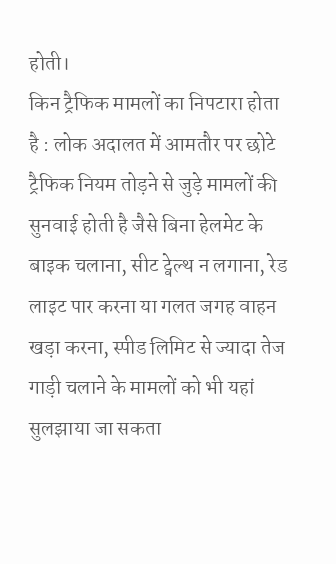होती।
किन ट्रैफिक मामलों का निपटारा होता है : लोक अदालत में आमतौर पर छोटे ट्रैफिक नियम तोड़ने से जुड़े मामलों की सुनवाई होती है जैसे बिना हेलमेट के बाइक चलाना, सीट ट्वेल्थ न लगाना, रेड लाइट पार करना या गलत जगह वाहन खड़ा करना, स्पीड लिमिट से ज्यादा तेज गाड़ी चलाने के मामलों को भी यहां सुलझाया जा सकता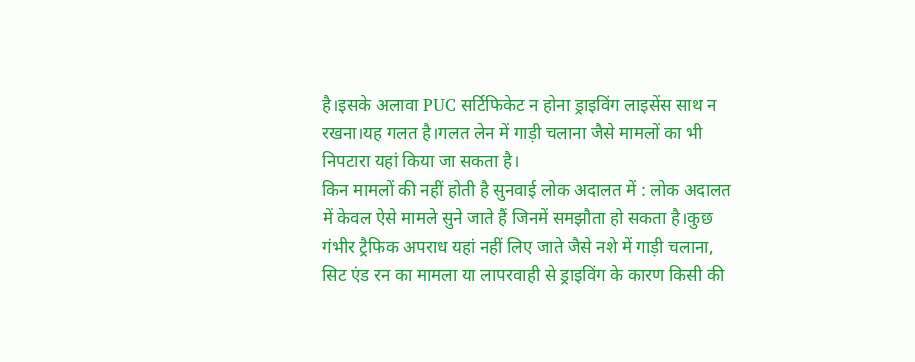है।इसके अलावा PUC सर्टिफिकेट न होना ड्राइविंग लाइसेंस साथ न रखना।यह गलत है।गलत लेन में गाड़ी चलाना जैसे मामलों का भी निपटारा यहां किया जा सकता है।
किन मामलों की नहीं होती है सुनवाई लोक अदालत में : लोक अदालत में केवल ऐसे मामले सुने जाते हैं जिनमें समझौता हो सकता है।कुछ गंभीर ट्रैफिक अपराध यहां नहीं लिए जाते जैसे नशे में गाड़ी चलाना, सिट एंड रन का मामला या लापरवाही से ड्राइविंग के कारण किसी की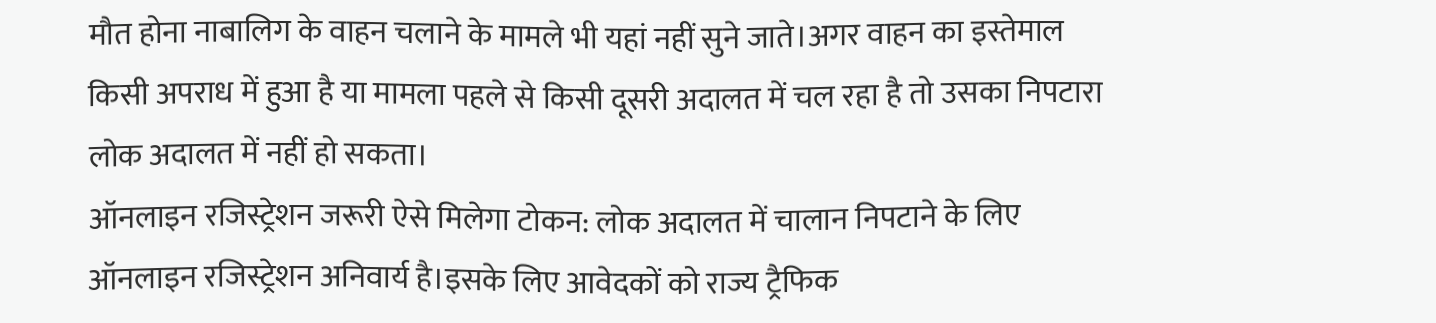मौत होना नाबालिग के वाहन चलाने के मामले भी यहां नहीं सुने जाते।अगर वाहन का इस्तेमाल किसी अपराध में हुआ है या मामला पहले से किसी दूसरी अदालत में चल रहा है तो उसका निपटारा लोक अदालत में नहीं हो सकता।
ऑनलाइन रजिस्ट्रेशन जरूरी ऐसे मिलेगा टोकन: लोक अदालत में चालान निपटाने के लिए ऑनलाइन रजिस्ट्रेशन अनिवार्य है।इसके लिए आवेदकों को राज्य ट्रैफिक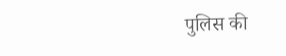पुलिस की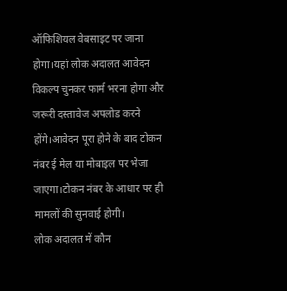ऑफिशियल वेबसाइट पर जाना होगा।यहां लोक अदालत आवेदन विकल्प चुनकर फार्म भरना होगा और जरूरी दस्तावेज अपलोड करने होंगे।आवेदन पूरा होने के बाद टोकन नंबर ई मेल या मोबाइल पर भेजा जाएगा।टोकन नंबर के आधार पर ही मामलों की सुनवाई होगी।
लोक अदालत में कौन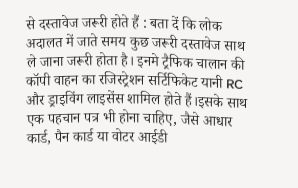से दस्तावेज जरूरी होते हैं : बता दें कि लोक अदालत में जाते समय कुछ जरूरी दस्तावेज साथ ले जाना जरूरी होता है। इनमे ट्रैफिक चालान की कॉपी वाहन का रजिस्ट्रेशन सर्टिफिकेट यानी RC और ड्राइविंग लाइसेंस शामिल होते हैं।इसके साथ एक पहचान पत्र भी होना चाहिए, जैसे आधार कार्ड, पैन कार्ड या वोटर आईडी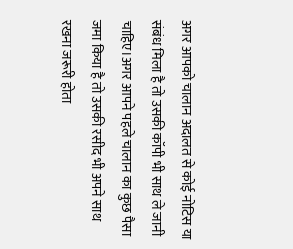अगर आपको चालान अदालत से कोई नोटिस या संबंध मिला है तो उसकी कॉपी भी साथ ले जानी चाहिए।अगर आपने पहले चालान का कुछ पैसा जमा किया है तो उसकी रसीद भी अपने साथ रखना जरूरी होता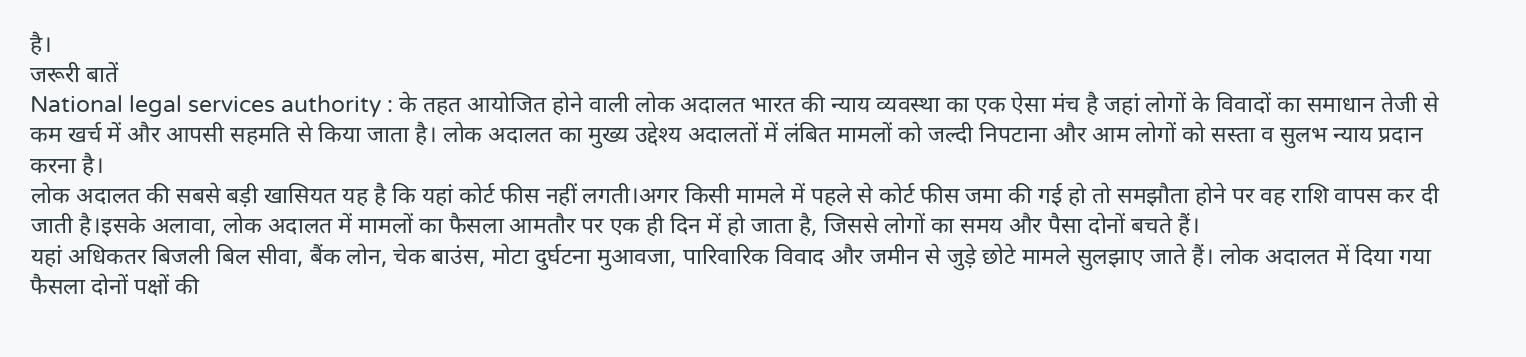है।
जरूरी बातें
National legal services authority : के तहत आयोजित होने वाली लोक अदालत भारत की न्याय व्यवस्था का एक ऐसा मंच है जहां लोगों के विवादों का समाधान तेजी से कम खर्च में और आपसी सहमति से किया जाता है। लोक अदालत का मुख्य उद्देश्य अदालतों में लंबित मामलों को जल्दी निपटाना और आम लोगों को सस्ता व सुलभ न्याय प्रदान करना है।
लोक अदालत की सबसे बड़ी खासियत यह है कि यहां कोर्ट फीस नहीं लगती।अगर किसी मामले में पहले से कोर्ट फीस जमा की गई हो तो समझौता होने पर वह राशि वापस कर दी जाती है।इसके अलावा, लोक अदालत में मामलों का फैसला आमतौर पर एक ही दिन में हो जाता है, जिससे लोगों का समय और पैसा दोनों बचते हैं।
यहां अधिकतर बिजली बिल सीवा, बैंक लोन, चेक बाउंस, मोटा दुर्घटना मुआवजा, पारिवारिक विवाद और जमीन से जुड़े छोटे मामले सुलझाए जाते हैं। लोक अदालत में दिया गया फैसला दोनों पक्षों की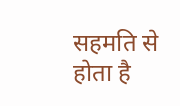सहमति से होता है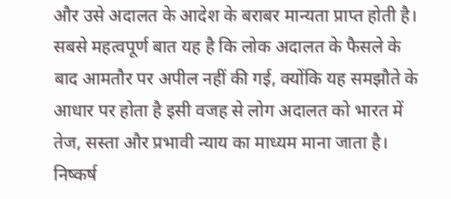और उसे अदालत के आदेश के बराबर मान्यता प्राप्त होती है।
सबसे महत्वपूर्ण बात यह है कि लोक अदालत के फैसले के बाद आमतौर पर अपील नहीं की गई, क्योंकि यह समझौते के आधार पर होता है इसी वजह से लोग अदालत को भारत में तेज, सस्ता और प्रभावी न्याय का माध्यम माना जाता है।
निष्कर्ष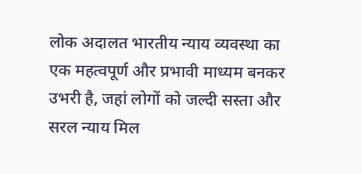लोक अदालत भारतीय न्याय व्यवस्था का एक महत्वपूर्ण और प्रभावी माध्यम बनकर उभरी है, जहां लोगों को जल्दी सस्ता और सरल न्याय मिल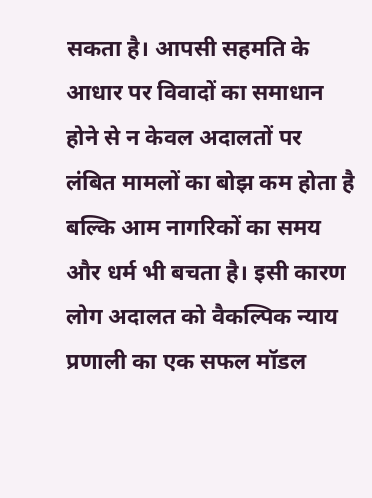सकता है। आपसी सहमति के आधार पर विवादों का समाधान होने से न केवल अदालतों पर लंबित मामलों का बोझ कम होता है बल्कि आम नागरिकों का समय और धर्म भी बचता है। इसी कारण लोग अदालत को वैकल्पिक न्याय प्रणाली का एक सफल मॉडल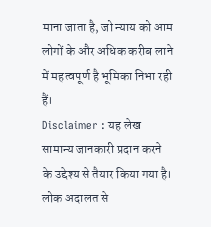माना जाता है, जो न्याय को आम लोगों के और अधिक करीब लाने में महत्वपूर्ण है भूमिका निभा रही हैं।
Disclaimer : यह लेख सामान्य जानकारी प्रदान करने के उद्देश्य से तैयार किया गया है। लोक अदालत से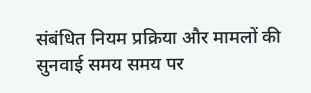संबंधित नियम प्रक्रिया और मामलों की सुनवाई समय समय पर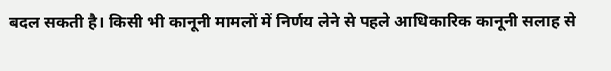बदल सकती है। किसी भी कानूनी मामलों में निर्णय लेने से पहले आधिकारिक कानूनी सलाह से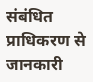संबंधित प्राधिकरण से जानकारी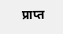प्राप्त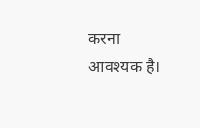करना आवश्यक है।